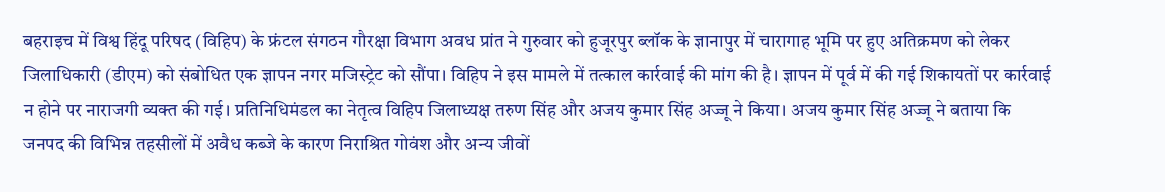बहराइच में विश्व हिंदू परिषद (विहिप) के फ्रंटल संगठन गौरक्षा विभाग अवध प्रांत ने गुरुवार को हुजूरपुर ब्लॉक के ज्ञानापुर में चारागाह भूमि पर हुए अतिक्रमण को लेकर जिलाधिकारी (डीएम) को संबोधित एक ज्ञापन नगर मजिस्ट्रेट को सौंपा। विहिप ने इस मामले में तत्काल कार्रवाई की मांग की है। ज्ञापन में पूर्व में की गई शिकायतों पर कार्रवाई न होने पर नाराजगी व्यक्त की गई। प्रतिनिधिमंडल का नेतृत्व विहिप जिलाध्यक्ष तरुण सिंह और अजय कुमार सिंह अज्जू ने किया। अजय कुमार सिंह अज्जू ने बताया कि जनपद की विभिन्न तहसीलों में अवैध कब्जे के कारण निराश्रित गोवंश और अन्य जीवों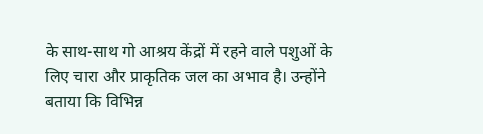के साथ-साथ गो आश्रय केंद्रों में रहने वाले पशुओं के लिए चारा और प्राकृतिक जल का अभाव है। उन्होंने बताया कि विभिन्न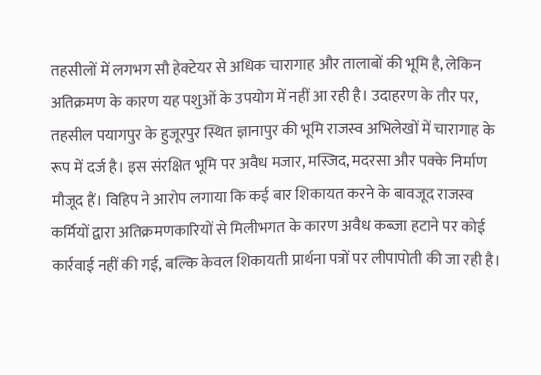तहसीलों में लगभग सौ हेक्टेयर से अधिक चारागाह और तालाबों की भूमि है, लेकिन अतिक्रमण के कारण यह पशुओं के उपयोग में नहीं आ रही है। उदाहरण के तौर पर, तहसील पयागपुर के हुजूरपुर स्थित ज्ञानापुर की भूमि राजस्व अभिलेखों में चारागाह के रूप में दर्ज है। इस संरक्षित भूमि पर अवैध मजार, मस्जिद, मदरसा और पक्के निर्माण मौजूद हैं। विहिप ने आरोप लगाया कि कई बार शिकायत करने के बावजूद राजस्व कर्मियों द्वारा अतिक्रमणकारियों से मिलीभगत के कारण अवैध कब्जा हटाने पर कोई कार्रवाई नहीं की गई, बल्कि केवल शिकायती प्रार्थना पत्रों पर लीपापोती की जा रही है।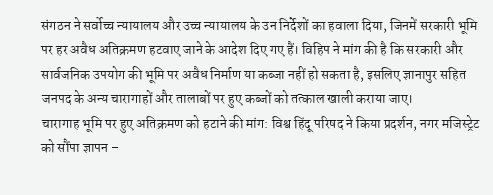संगठन ने सर्वोच्च न्यायालय और उच्च न्यायालय के उन निर्देशों का हवाला दिया, जिनमें सरकारी भूमि पर हर अवैध अतिक्रमण हटवाए जाने के आदेश दिए गए हैं। विहिप ने मांग की है कि सरकारी और सार्वजनिक उपयोग की भूमि पर अवैध निर्माण या कब्जा नहीं हो सकता है, इसलिए ज्ञानापुर सहित जनपद के अन्य चारागाहों और तालाबों पर हुए कब्जों को तत्काल खाली कराया जाए।
चारागाह भूमि पर हुए अतिक्रमण को हटाने की मांग: विश्व हिंदू परिषद ने किया प्रदर्शन, नगर मजिस्ट्रेट को सौंपा ज्ञापन –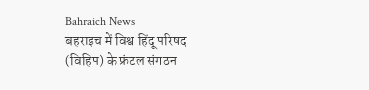Bahraich News
बहराइच में विश्व हिंदू परिषद (विहिप) के फ्रंटल संगठन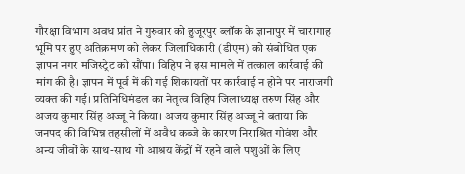गौरक्षा विभाग अवध प्रांत ने गुरुवार को हुजूरपुर ब्लॉक के ज्ञानापुर में चारागाह भूमि पर हुए अतिक्रमण को लेकर जिलाधिकारी (डीएम) को संबोधित एक ज्ञापन नगर मजिस्ट्रेट को सौंपा। विहिप ने इस मामले में तत्काल कार्रवाई की मांग की है। ज्ञापन में पूर्व में की गई शिकायतों पर कार्रवाई न होने पर नाराजगी व्यक्त की गई। प्रतिनिधिमंडल का नेतृत्व विहिप जिलाध्यक्ष तरुण सिंह और अजय कुमार सिंह अज्जू ने किया। अजय कुमार सिंह अज्जू ने बताया कि जनपद की विभिन्न तहसीलों में अवैध कब्जे के कारण निराश्रित गोवंश और अन्य जीवों के साथ-साथ गो आश्रय केंद्रों में रहने वाले पशुओं के लिए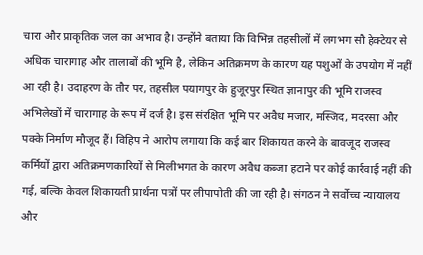चारा और प्राकृतिक जल का अभाव है। उन्होंने बताया कि विभिन्न तहसीलों में लगभग सौ हेक्टेयर से अधिक चारागाह और तालाबों की भूमि है, लेकिन अतिक्रमण के कारण यह पशुओं के उपयोग में नहीं आ रही है। उदाहरण के तौर पर, तहसील पयागपुर के हुजूरपुर स्थित ज्ञानापुर की भूमि राजस्व अभिलेखों में चारागाह के रूप में दर्ज है। इस संरक्षित भूमि पर अवैध मजार, मस्जिद, मदरसा और पक्के निर्माण मौजूद हैं। विहिप ने आरोप लगाया कि कई बार शिकायत करने के बावजूद राजस्व कर्मियों द्वारा अतिक्रमणकारियों से मिलीभगत के कारण अवैध कब्जा हटाने पर कोई कार्रवाई नहीं की गई, बल्कि केवल शिकायती प्रार्थना पत्रों पर लीपापोती की जा रही है। संगठन ने सर्वोच्च न्यायालय और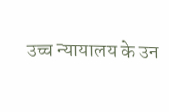उच्च न्यायालय के उन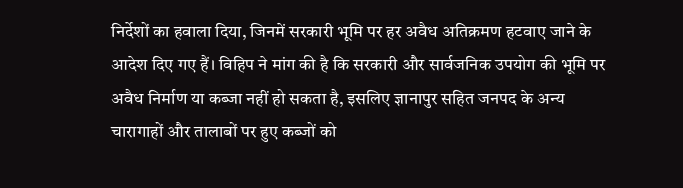निर्देशों का हवाला दिया, जिनमें सरकारी भूमि पर हर अवैध अतिक्रमण हटवाए जाने के आदेश दिए गए हैं। विहिप ने मांग की है कि सरकारी और सार्वजनिक उपयोग की भूमि पर अवैध निर्माण या कब्जा नहीं हो सकता है, इसलिए ज्ञानापुर सहित जनपद के अन्य चारागाहों और तालाबों पर हुए कब्जों को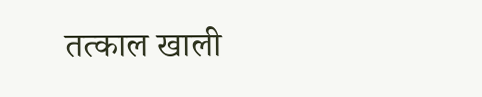तत्काल खाली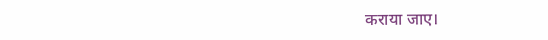कराया जाए।